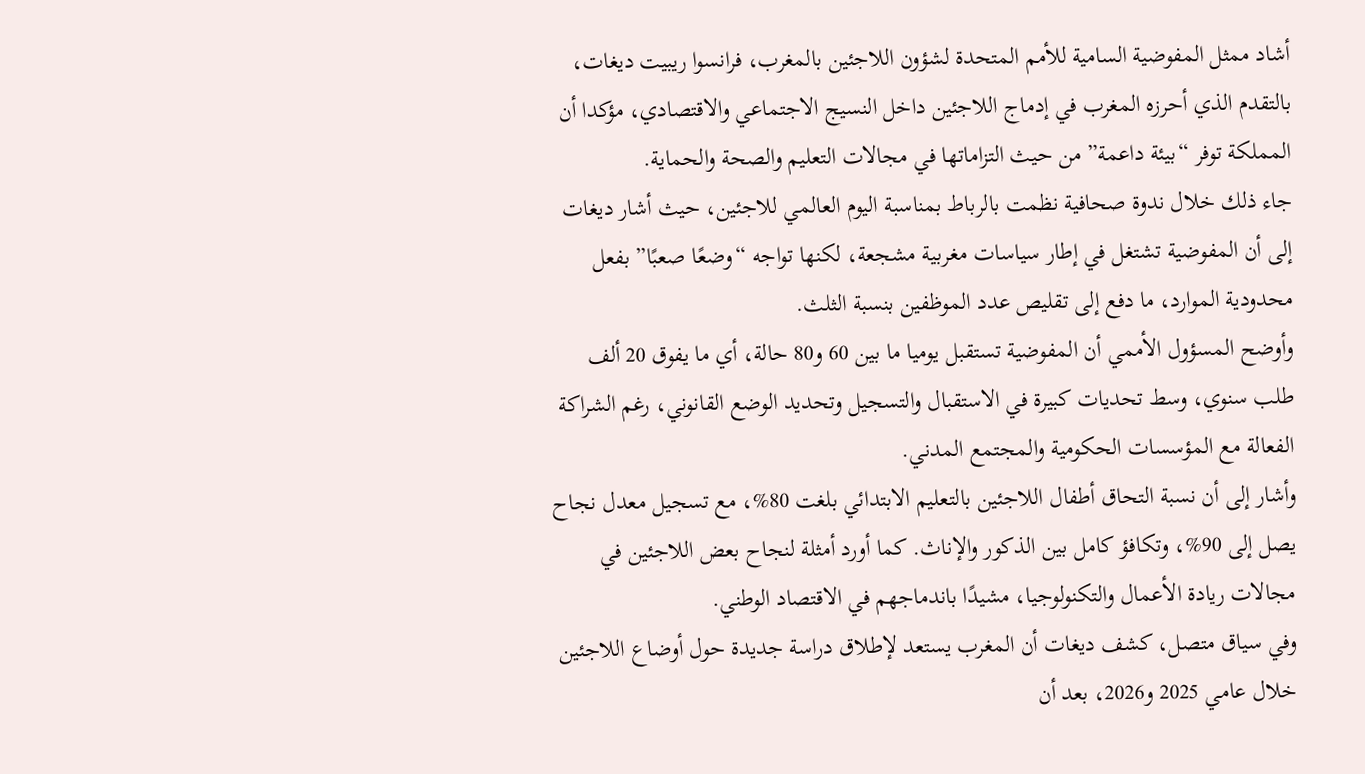أشاد ممثل المفوضية السامية للأمم المتحدة لشؤون اللاجئين بالمغرب، فرانسوا ريبيت ديغات، بالتقدم الذي أحرزه المغرب في إدماج اللاجئين داخل النسيج الاجتماعي والاقتصادي، مؤكدا أن المملكة توفر “بيئة داعمة” من حيث التزاماتها في مجالات التعليم والصحة والحماية.
جاء ذلك خلال ندوة صحافية نظمت بالرباط بمناسبة اليوم العالمي للاجئين، حيث أشار ديغات إلى أن المفوضية تشتغل في إطار سياسات مغربية مشجعة، لكنها تواجه “وضعًا صعبًا” بفعل محدودية الموارد، ما دفع إلى تقليص عدد الموظفين بنسبة الثلث.
وأوضح المسؤول الأممي أن المفوضية تستقبل يوميا ما بين 60 و80 حالة، أي ما يفوق 20 ألف طلب سنوي، وسط تحديات كبيرة في الاستقبال والتسجيل وتحديد الوضع القانوني، رغم الشراكة الفعالة مع المؤسسات الحكومية والمجتمع المدني.
وأشار إلى أن نسبة التحاق أطفال اللاجئين بالتعليم الابتدائي بلغت 80%، مع تسجيل معدل نجاح يصل إلى 90%، وتكافؤ كامل بين الذكور والإناث. كما أورد أمثلة لنجاح بعض اللاجئين في مجالات ريادة الأعمال والتكنولوجيا، مشيدًا باندماجهم في الاقتصاد الوطني.
وفي سياق متصل، كشف ديغات أن المغرب يستعد لإطلاق دراسة جديدة حول أوضاع اللاجئين خلال عامي 2025 و2026، بعد أن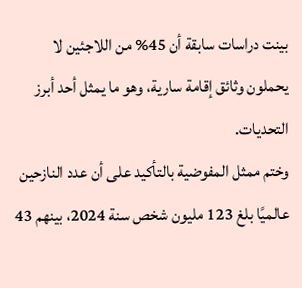بينت دراسات سابقة أن 45% من اللاجئين لا يحملون وثائق إقامة سارية، وهو ما يمثل أحد أبرز التحديات.
وختم ممثل المفوضية بالتأكيد على أن عدد النازحين عالميًا بلغ 123 مليون شخص سنة 2024، بينهم 43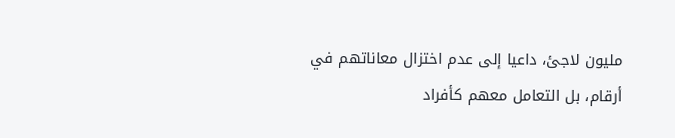مليون لاجئ، داعيا إلى عدم اختزال معاناتهم في أرقام، بل التعامل معهم كأفراد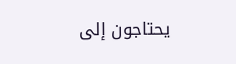يحتاجون إلى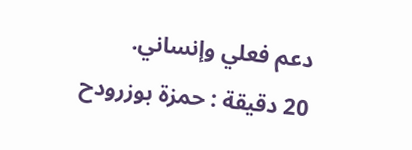دعم فعلي وإنساني.
20 دقيقة : حمزة بوزرودح